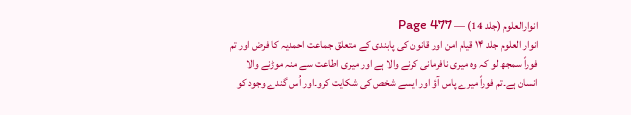انوارالعلوم (جلد 14) — Page 477
انوار العلوم جلد ۱۴ قیام امن اور قانون کی پابندی کے متعلق جماعت احمدیہ کا فرض اور تم فوراً سمجھ لو کہ وہ میری نافرمانی کرنے والا ہے اور میری اطاعت سے منہ موڑنے والا انسان ہے۔تم فوراً میرے پاس آؤ اور ایسے شخص کی شکایت کرو۔اور اُس گندے وجود کو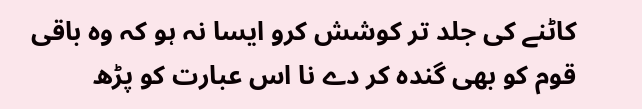کاٹنے کی جلد تر کوشش کرو ایسا نہ ہو کہ وہ باقی قوم کو بھی گندہ کر دے نا اس عبارت کو پڑھ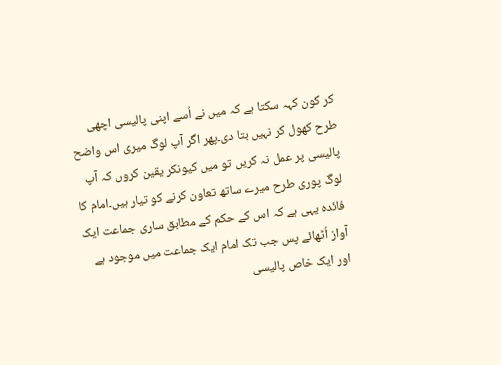کر کون کہہ سکتا ہے کہ میں نے اُسے اپنی پالیسی اچھی طرح کھول کر نہیں بتا دی۔پھر اگر آپ لوگ میری اس واضح پالیسی پر عمل نہ کریں تو میں کیونکر یقین کروں کہ آپ لوگ پوری طرح میرے ساتھ تعاون کرنے کو تیار ہیں۔امام کا فائدہ یہی ہے کہ اس کے حکم کے مطابق ساری جماعت ایک آواز اُٹھائے پس جب تک امام ایک جماعت میں موجود ہے اور ایک خاص پالیسی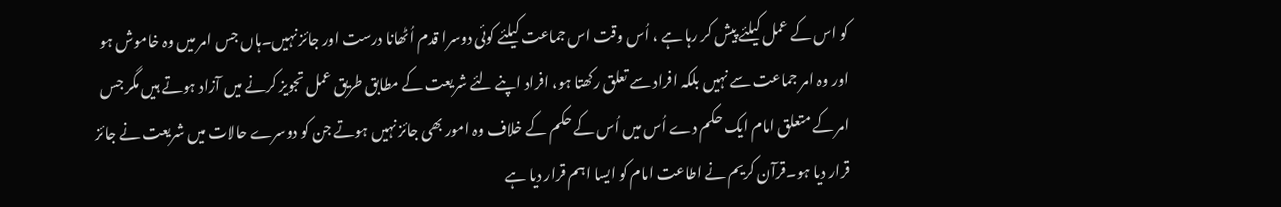کو اس کے عمل کیلئے پیش کر رہا ہے ، اُس وقت اس جماعت کیلئے کوئی دوسرا قدم اُٹھانا درست اور جائز نہیں۔ہاں جس امر میں وہ خاموش ہو اور وہ امر جماعت سے نہیں بلکہ افراد سے تعلق رکھتا ہو، افراد اپنے لئے شریعت کے مطابق طریق عمل تجویز کرنے میں آزاد ہوتے ہیں مگر جس امر کے متعلق امام ایک حکم دے اُس میں اُس کے حکم کے خلاف وہ امور بھی جائز نہیں ہوتے جن کو دوسرے حالات میں شریعت نے جائز قرار دیا ہو۔قرآن کریم نے اطاعت امام کو ایسا اہم قرار دیا ہے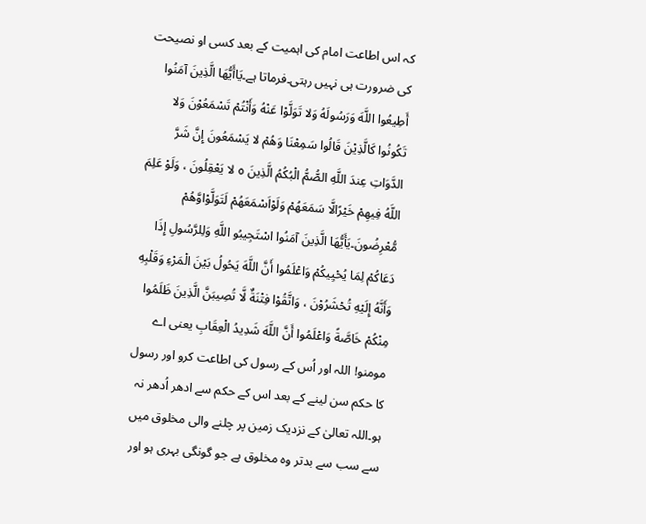کہ اس اطاعت امام کی اہمیت کے بعد کسی او نصیحت کی ضرورت ہی نہیں رہتی۔فرماتا ہے۔يَاأَيُّهَا الَّذِينَ آمَنُوا أَطِيعُوا اللَّهَ وَرَسُولَهُ وَلا تَوَلَّوْا عَنْهُ وَأَنْتُمْ تَسْمَعُوْنَ وَلا تَكُونُوا كَالَّذِيْنَ قَالُوا سَمِعْنَا وَهُمْ لا يَسْمَعُونَ إِنَّ شَرَّ الدَّوَاتِ عِندَ اللَّهِ الصُّمُّ الْبُكُمُ الَّذِينَ ٥ لا يَعْقِلُونَ ، وَلَوْ عَلِمَ اللَّهُ فِيهِمْ خَيْرًالَّا سَمَعَهُمْ وَلَوْاَسْمَعَهُمْ لَتَوَلَّوْاوَّهُمْ مُّعْرِضُونَ۔يَأَيُّهَا الَّذِينَ آمَنُوا اسْتَجِيبُو اللَّهِ وَلِلرَّسُولِ إِذَا دَعَاكُمْ لِمَا يُحْيِيكُمْ وَاعْلَمُوا أَنَّ اللَّهَ يَحُولُ بَيْنَ الْمَرْءِ وَقَلْبِهِ وَأَنَّهُ إِلَيْهِ تُحْشَرُوْنَ ، وَاتَّقُوْا فِتْنَةٌ لَّا تُصِيبَنَّ الَّذِينَ ظَلَمُوا مِنْكُمْ خَاصَّةً وَاعْلَمُوا أَنَّ اللَّهَ شَدِيدُ الْعِقَابِ یعنی اے مومنو! اللہ اور اُس کے رسول کی اطاعت کرو اور رسول کا حکم سن لینے کے بعد اس کے حکم سے ادھر اُدھر نہ ہو۔اللہ تعالیٰ کے نزدیک زمین پر چلنے والی مخلوق میں سے سب سے بدتر وہ مخلوق ہے جو گونگی بہری ہو اور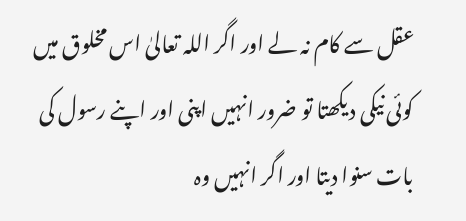عقل سے کام نہ لے اور اگر اللہ تعالیٰ اس مخلوق میں کوئی نیکی دیکھتا تو ضرور انہیں اپنی اور اپنے رسول کی بات سنوا دیتا اور اگر انہیں وہ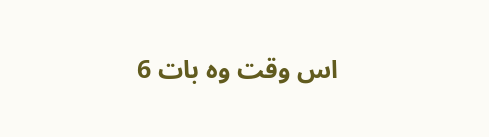اس وقت وہ بات 6